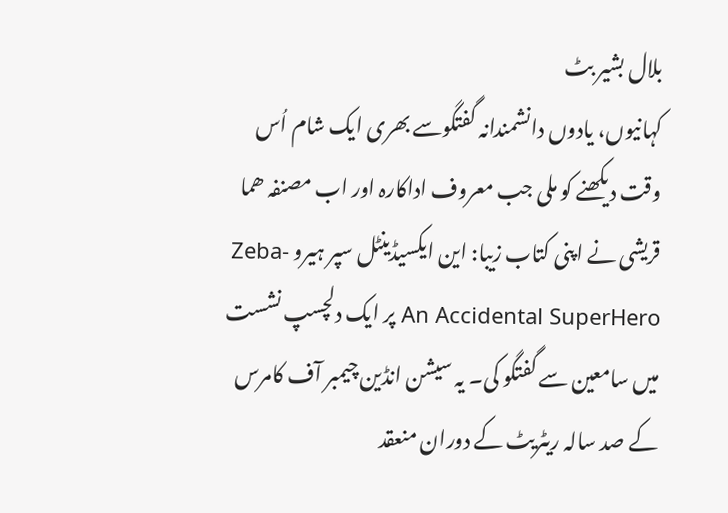بلال بشیر بٹ
کہانیوں، یادوں دانشمندانہ گفتگوسے بھری ایک شام اُس وقت دیکھنے کو ملی جب معروف اداکارہ اور اب مصنفہ ھما قریشی نے اپنی کتاب زیبا: این ایکسیڈینٹل سپر ہیرو Zeba-An Accidental SuperHero پر ایک دلچسپ نشست میں سامعین سے گفتگو کی۔ یہ سیشن انڈین چیمبر آف کامرس کے صد سالہ ریٹریٹ کے دوران منعقد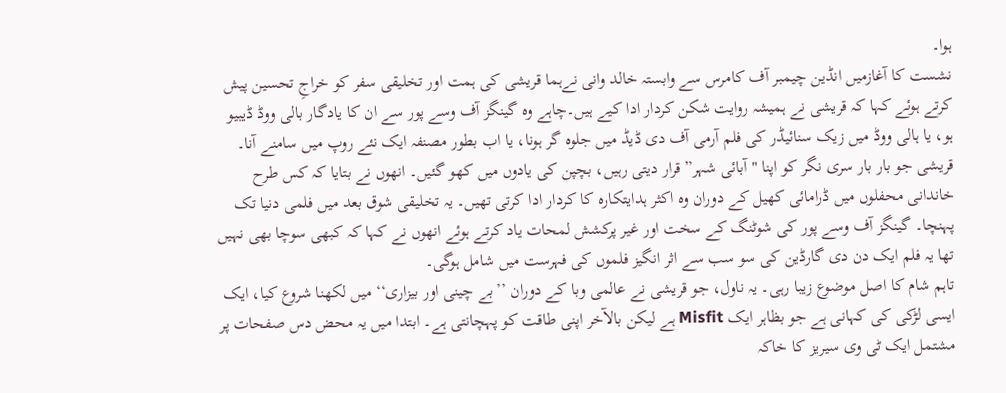ہوا۔
نشست کا آغازمیں انڈین چیمبر آف کامرس سے وابستہ خالد وانی نےہما قریشی کی ہمت اور تخلیقی سفر کو خراجِ تحسین پیش کرتے ہوئے کہا کہ قریشی نے ہمیشہ روایت شکن کردار ادا کیے ہیں۔چاہے وہ گینگز آف وسے پور سے ان کا یادگار بالی ووڈ ڈیبیو ہو، یا ہالی ووڈ میں زیک سنائیڈر کی فلم آرمی آف دی ڈیڈ میں جلوہ گر ہونا، یا اب بطور مصنفہ ایک نئے روپ میں سامنے آنا۔
قریشی جو بار بار سری نگر کو اپنا "آبائی شہر” قرار دیتی رہیں، بچپن کی یادوں میں کھو گئیں۔ انھوں نے بتایا کہ کس طرح خاندانی محفلوں میں ڈرامائی کھیل کے دوران وہ اکثر ہدایتکارہ کا کردار ادا کرتی تھیں۔ یہ تخلیقی شوق بعد میں فلمی دنیا تک پہنچا۔ گینگز آف وسے پور کی شوٹنگ کے سخت اور غیر پرکشش لمحات یاد کرتے ہوئے انھوں نے کہا کہ کبھی سوچا بھی نہیں تھا یہ فلم ایک دن دی گارڈین کی سو سب سے اثر انگیز فلموں کی فہرست میں شامل ہوگی۔
تاہم شام کا اصل موضوع زیبا رہی۔ یہ ناول، جو قریشی نے عالمی وبا کے دوران ’’بے چینی اور بیزاری‘‘ میں لکھنا شروع کیا، ایک ایسی لڑکی کی کہانی ہے جو بظاہر ایک Misfit ہے لیکن بالآخر اپنی طاقت کو پہچانتی ہے۔ ابتدا میں یہ محض دس صفحات پر مشتمل ایک ٹی وی سیریز کا خاکہ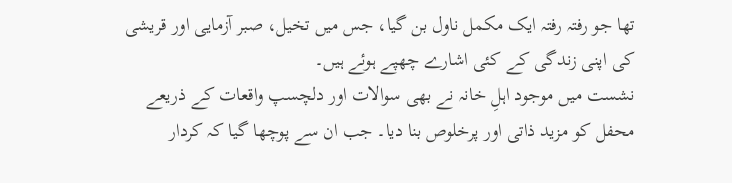تھا جو رفتہ رفتہ ایک مکمل ناول بن گیا، جس میں تخیل، صبر آزمایی اور قریشی کی اپنی زندگی کے کئی اشارے چھپے ہوئے ہیں۔
نشست میں موجود اہلِ خانہ نے بھی سوالات اور دلچسپ واقعات کے ذریعے محفل کو مزید ذاتی اور پرخلوص بنا دیا۔ جب ان سے پوچھا گیا کہ کردار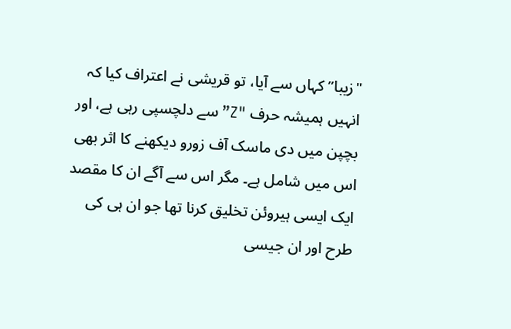"زیبا” کہاں سے آیا، تو قریشی نے اعتراف کیا کہ انہیں ہمیشہ حرف "Z” سے دلچسپی رہی ہے، اور بچپن میں دی ماسک آف زورو دیکھنے کا اثر بھی اس میں شامل ہے۔ مگر اس سے آگے ان کا مقصد ایک ایسی ہیروئن تخلیق کرنا تھا جو ان ہی کی طرح اور ان جیسی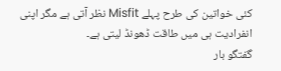کئی خواتین کی طرح پہلے Misfit نظر آتی ہے مگر اپنی انفرادیت ہی میں طاقت ڈھونڈ لیتی ہے۔
گفتگو بار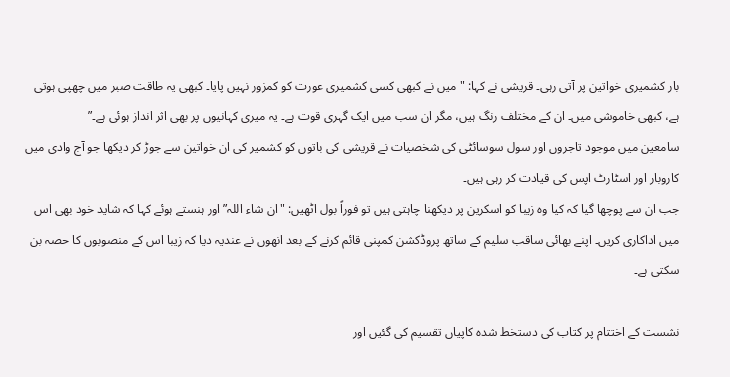بار کشمیری خواتین پر آتی رہی۔ قریشی نے کہا: "میں نے کبھی کسی کشمیری عورت کو کمزور نہیں پایا۔ کبھی یہ طاقت صبر میں چھپی ہوتی ہے، کبھی خاموشی میں۔ ان کے مختلف رنگ ہیں، مگر ان سب میں ایک گہری قوت ہے۔ یہ میری کہانیوں پر بھی اثر انداز ہوئی ہے۔”
سامعین میں موجود تاجروں اور سول سوسائٹی کی شخصیات نے قریشی کی باتوں کو کشمیر کی ان خواتین سے جوڑ کر دیکھا جو آج وادی میں کاروبار اور اسٹارٹ اپس کی قیادت کر رہی ہیں۔
جب ان سے پوچھا گیا کہ کیا وہ زیبا کو اسکرین پر دیکھنا چاہتی ہیں تو فوراً بول اٹھیں: "ان شاء اللہ”اور ہنستے ہوئے کہا کہ شاید خود بھی اس میں اداکاری کریں۔ اپنے بھائی ساقب سلیم کے ساتھ پروڈکشن کمپنی قائم کرنے کے بعد انھوں نے عندیہ دیا کہ زیبا اس کے منصوبوں کا حصہ بن سکتی ہے۔

نشست کے اختتام پر کتاب کی دستخط شدہ کاپیاں تقسیم کی گئیں اور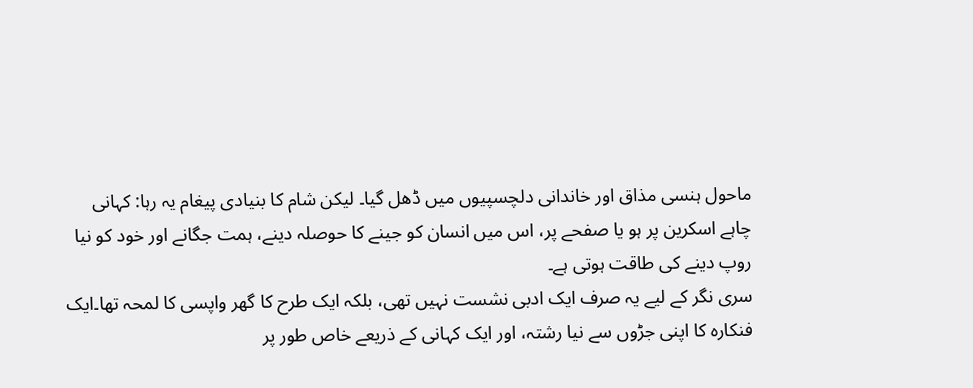ماحول ہنسی مذاق اور خاندانی دلچسپیوں میں ڈھل گیا۔ لیکن شام کا بنیادی پیغام یہ رہا: کہانی چاہے اسکرین پر ہو یا صفحے پر، اس میں انسان کو جینے کا حوصلہ دینے، ہمت جگانے اور خود کو نیا روپ دینے کی طاقت ہوتی ہے۔
سری نگر کے لیے یہ صرف ایک ادبی نشست نہیں تھی، بلکہ ایک طرح کا گھر واپسی کا لمحہ تھا۔ایک فنکارہ کا اپنی جڑوں سے نیا رشتہ، اور ایک کہانی کے ذریعے خاص طور پر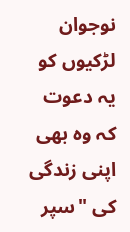نوجوان لڑکیوں کو یہ دعوت کہ وہ بھی اپنی زندگی کی "سپر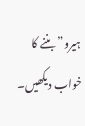ہیرو” بننے کا خواب دیکھیں۔